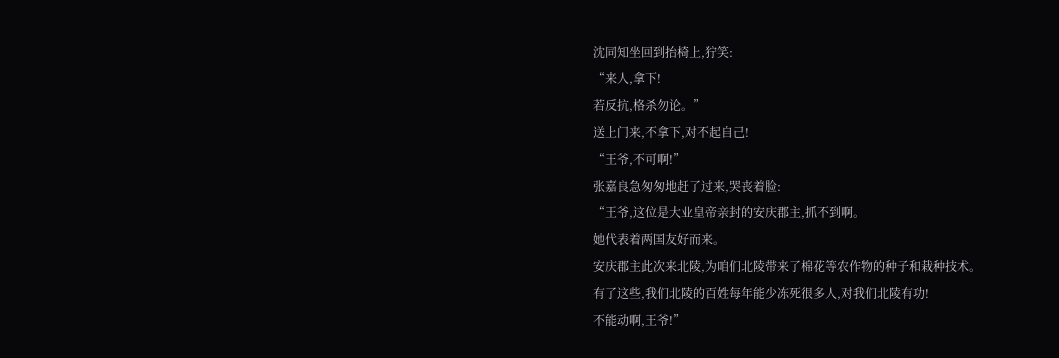沈同知坐回到抬椅上,狞笑:
“来人,拿下!
若反抗,格杀勿论。”
送上门来,不拿下,对不起自己!
“王爷,不可啊!”
张嘉良急匆匆地赶了过来,哭丧着脸:
“王爷,这位是大业皇帝亲封的安庆郡主,抓不到啊。
她代表着两国友好而来。
安庆郡主此次来北陵,为咱们北陵带来了棉花等农作物的种子和栽种技术。
有了这些,我们北陵的百姓每年能少冻死很多人,对我们北陵有功!
不能动啊,王爷!”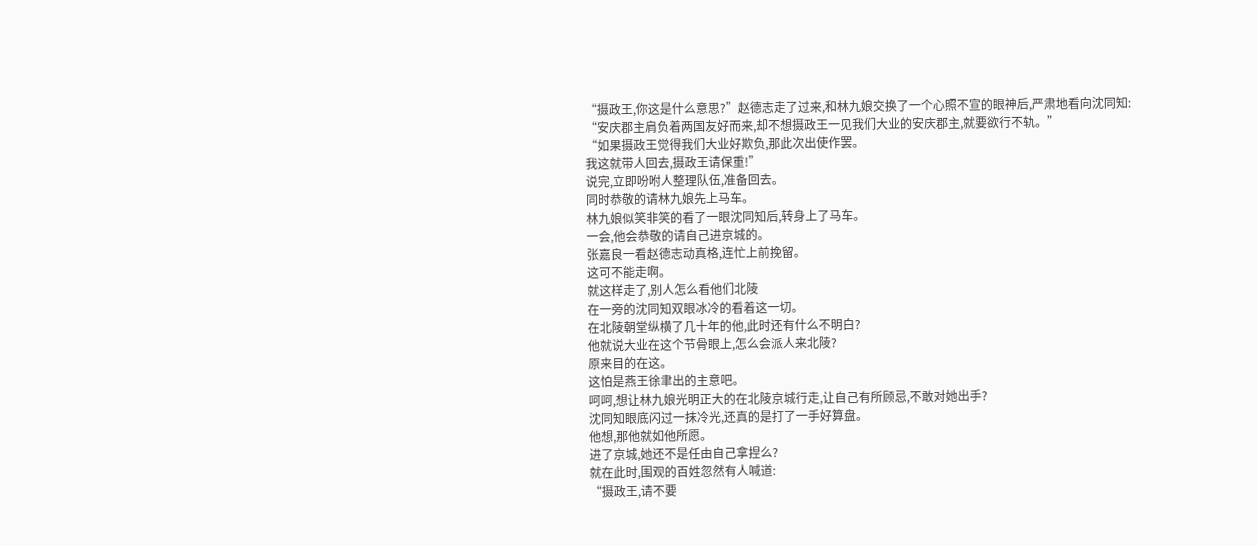“摄政王,你这是什么意思?”赵德志走了过来,和林九娘交换了一个心照不宣的眼神后,严肃地看向沈同知:
“安庆郡主肩负着两国友好而来,却不想摄政王一见我们大业的安庆郡主,就要欲行不轨。”
“如果摄政王觉得我们大业好欺负,那此次出使作罢。
我这就带人回去,摄政王请保重!”
说完,立即吩咐人整理队伍,准备回去。
同时恭敬的请林九娘先上马车。
林九娘似笑非笑的看了一眼沈同知后,转身上了马车。
一会,他会恭敬的请自己进京城的。
张嘉良一看赵德志动真格,连忙上前挽留。
这可不能走啊。
就这样走了,别人怎么看他们北陵
在一旁的沈同知双眼冰冷的看着这一切。
在北陵朝堂纵横了几十年的他,此时还有什么不明白?
他就说大业在这个节骨眼上,怎么会派人来北陵?
原来目的在这。
这怕是燕王徐聿出的主意吧。
呵呵,想让林九娘光明正大的在北陵京城行走,让自己有所顾忌,不敢对她出手?
沈同知眼底闪过一抹冷光,还真的是打了一手好算盘。
他想,那他就如他所愿。
进了京城,她还不是任由自己拿捏么?
就在此时,围观的百姓忽然有人喊道:
“摄政王,请不要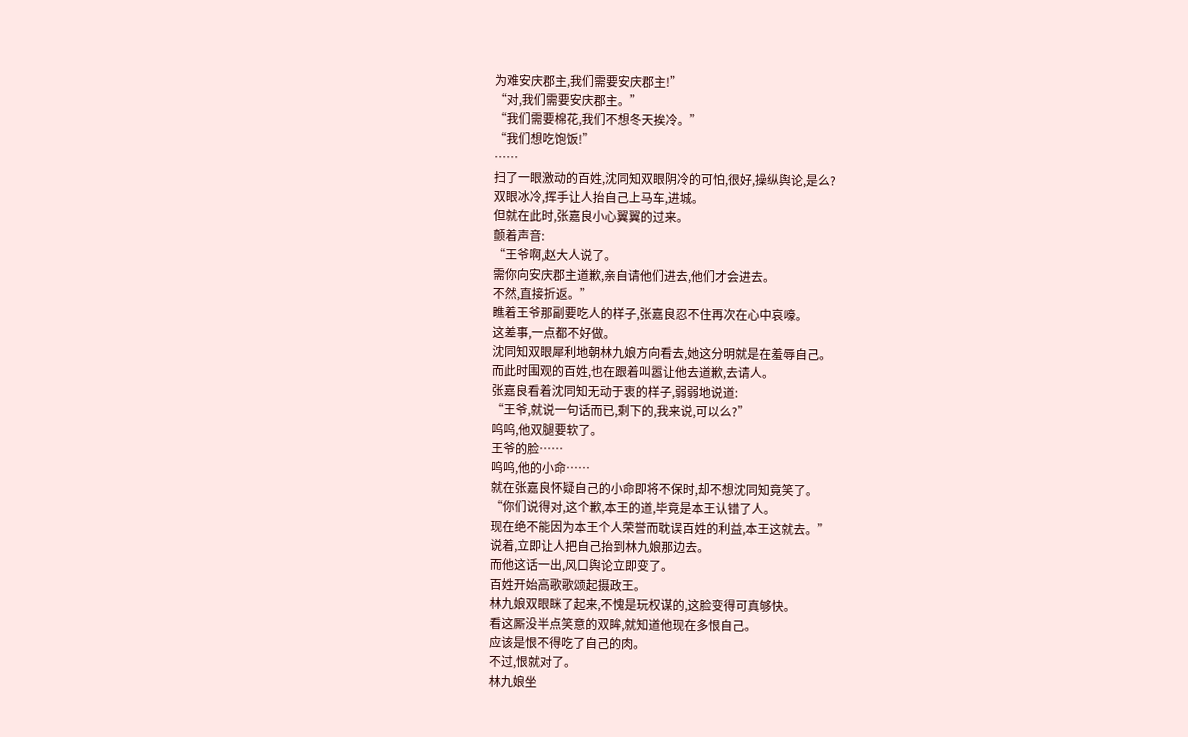为难安庆郡主,我们需要安庆郡主!”
“对,我们需要安庆郡主。”
“我们需要棉花,我们不想冬天挨冷。”
“我们想吃饱饭!”
……
扫了一眼激动的百姓,沈同知双眼阴冷的可怕,很好,操纵舆论,是么?
双眼冰冷,挥手让人抬自己上马车,进城。
但就在此时,张嘉良小心翼翼的过来。
颤着声音:
“王爷啊,赵大人说了。
需你向安庆郡主道歉,亲自请他们进去,他们才会进去。
不然,直接折返。”
瞧着王爷那副要吃人的样子,张嘉良忍不住再次在心中哀嚎。
这差事,一点都不好做。
沈同知双眼犀利地朝林九娘方向看去,她这分明就是在羞辱自己。
而此时围观的百姓,也在跟着叫嚣让他去道歉,去请人。
张嘉良看着沈同知无动于衷的样子,弱弱地说道:
“王爷,就说一句话而已,剩下的,我来说,可以么?”
呜呜,他双腿要软了。
王爷的脸……
呜呜,他的小命……
就在张嘉良怀疑自己的小命即将不保时,却不想沈同知竟笑了。
“你们说得对,这个歉,本王的道,毕竟是本王认错了人。
现在绝不能因为本王个人荣誉而耽误百姓的利益,本王这就去。”
说着,立即让人把自己抬到林九娘那边去。
而他这话一出,风口舆论立即变了。
百姓开始高歌歌颂起摄政王。
林九娘双眼眯了起来,不愧是玩权谋的,这脸变得可真够快。
看这厮没半点笑意的双眸,就知道他现在多恨自己。
应该是恨不得吃了自己的肉。
不过,恨就对了。
林九娘坐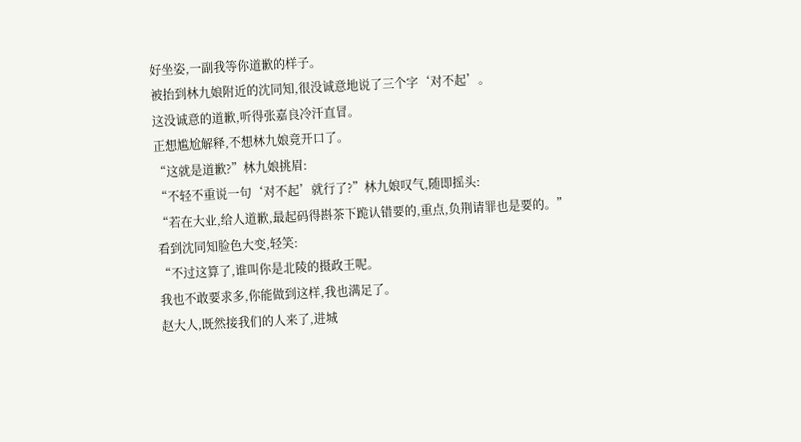好坐姿,一副我等你道歉的样子。
被抬到林九娘附近的沈同知,很没诚意地说了三个字‘对不起’。
这没诚意的道歉,听得张嘉良冷汗直冒。
正想尴尬解释,不想林九娘竟开口了。
“这就是道歉?”林九娘挑眉:
“不轻不重说一句‘对不起’就行了?”林九娘叹气,随即摇头:
“若在大业,给人道歉,最起码得斟茶下跪认错要的,重点,负荆请罪也是要的。”
看到沈同知脸色大变,轻笑:
“不过这算了,谁叫你是北陵的摄政王呢。
我也不敢要求多,你能做到这样,我也满足了。
赵大人,既然接我们的人来了,进城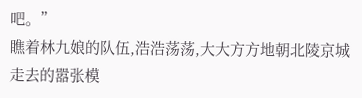吧。”
瞧着林九娘的队伍,浩浩荡荡,大大方方地朝北陵京城走去的嚣张模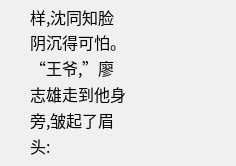样,沈同知脸阴沉得可怕。
“王爷,”廖志雄走到他身旁,皱起了眉头: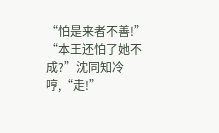“怕是来者不善!”
“本王还怕了她不成?”沈同知冷哼,“走!”